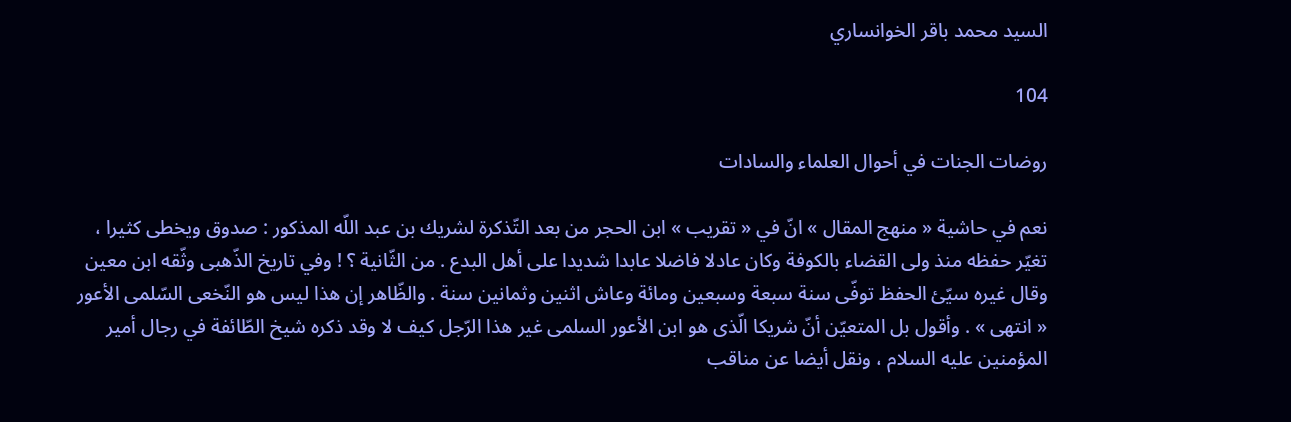السيد محمد باقر الخوانساري

104

روضات الجنات في أحوال العلماء والسادات

نعم في حاشية « منهج المقال » انّ في « تقريب » ابن الحجر من بعد التّذكرة لشريك بن عبد اللّه المذكور : صدوق ويخطى كثيرا ، تغيّر حفظه منذ ولى القضاء بالكوفة وكان عادلا فاضلا عابدا شديدا على أهل البدع . من الثّانية ؟ ! وفي تاريخ الذّهبى وثّقه ابن معين وقال غيره سيّئ الحفظ توفّى سنة سبعة وسبعين ومائة وعاش اثنين وثمانين سنة . والظّاهر إن هذا ليس هو النّخعى السّلمى الأعور « انتهى » . وأقول بل المتعيّن أنّ شريكا الّذى هو ابن الأعور السلمى غير هذا الرّجل كيف لا وقد ذكره شيخ الطّائفة في رجال أمير المؤمنين عليه السلام ، ونقل أيضا عن مناقب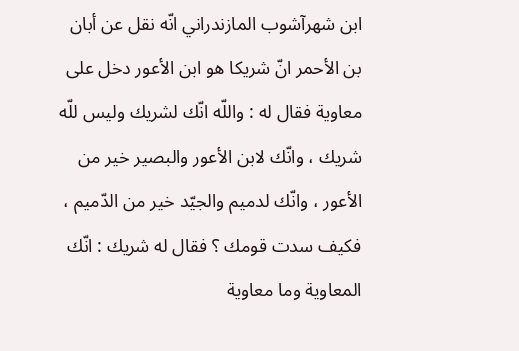ابن شهرآشوب المازندراني انّه نقل عن أبان بن الأحمر انّ شريكا هو ابن الأعور دخل على معاوية فقال له : واللّه انّك لشريك وليس للّه شريك ، وانّك لابن الأعور والبصير خير من الأعور ، وانّك لدميم والجيّد خير من الدّميم ، فكيف سدت قومك ؟ فقال له شريك : انّك المعاوية وما معاوية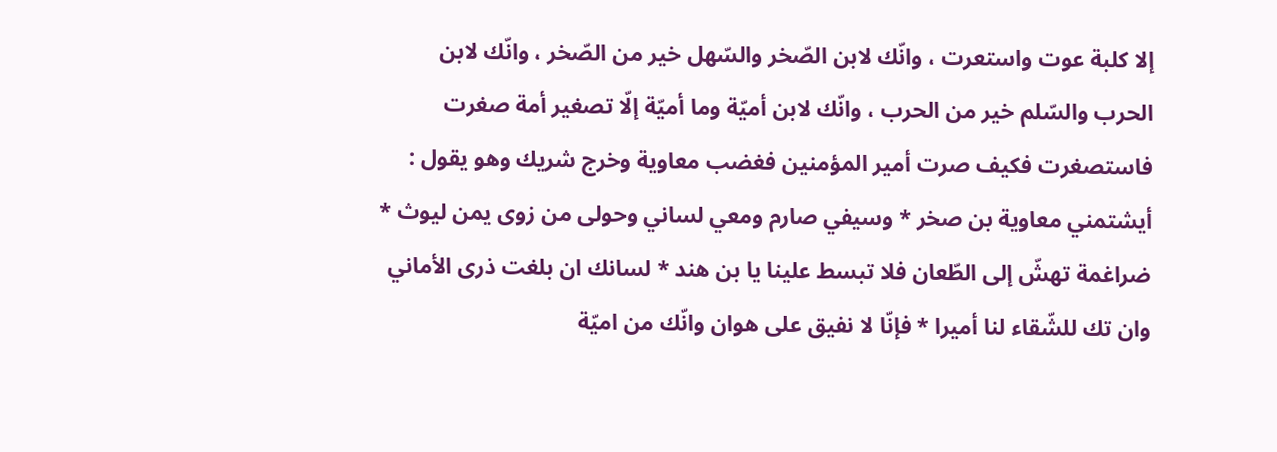إلا كلبة عوت واستعرت ، وانّك لابن الصّخر والسّهل خير من الصّخر ، وانّك لابن الحرب والسّلم خير من الحرب ، وانّك لابن أميّة وما أميّة إلّا تصغير أمة صغرت فاستصغرت فكيف صرت أمير المؤمنين فغضب معاوية وخرج شريك وهو يقول : أيشتمني معاوية بن صخر * وسيفي صارم ومعي لساني وحولى من زوى يمن ليوث * ضراغمة تهشّ إلى الطّعان فلا تبسط علينا يا بن هند * لسانك ان بلغت ذرى الأماني وان تك للشّقاء لنا أميرا * فإنّا لا نفيق على هوان وانّك من اميّة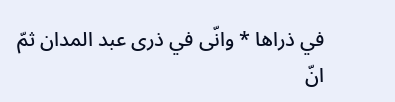في ذراها * وانّى في ذرى عبد المدان ثمّ انّ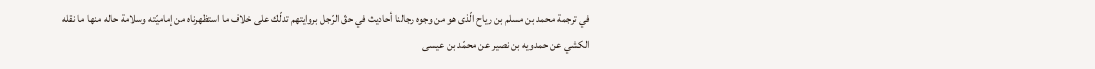في ترجمة محمد بن مسلم بن رياح الّذى هو من وجوه رجالنا أحاديث في حقّ الرّجل بروايتهم تدلّك على خلاف ما استظهرناه من إماميّته وسلامة حاله منها ما نقله الكشي عن حمدويه بن نصير عن محمّد بن عيسى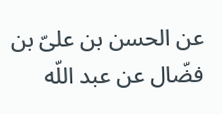عن الحسن بن علىّ بن فضّال عن عبد اللّه